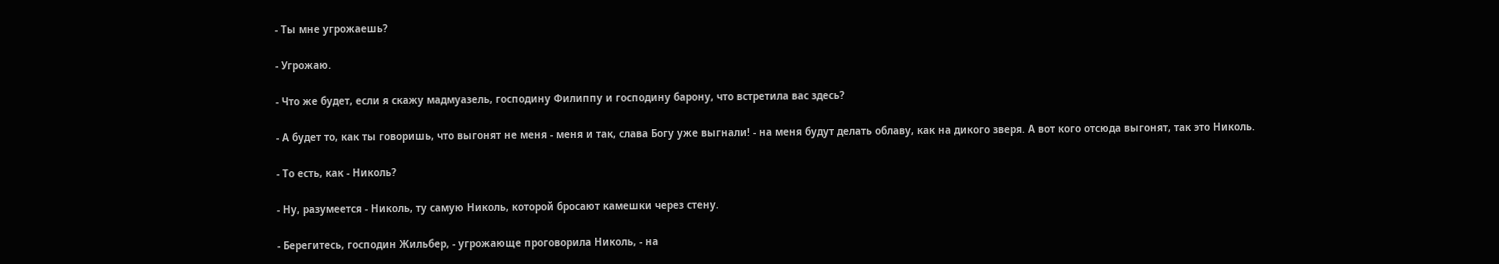- Ты мне угрожаешь?

- Угрожаю.

- Что же будет, если я скажу мадмуазель, господину Филиппу и господину барону, что встретила вас здесь?

- А будет то, как ты говоришь, что выгонят не меня - меня и так, слава Богу уже выгнали! - на меня будут делать облаву, как на дикого зверя. А вот кого отсюда выгонят, так это Николь.

- То есть, как - Николь?

- Ну, разумеется - Николь, ту самую Николь, которой бросают камешки через стену.

- Берегитесь, господин Жильбер, - угрожающе проговорила Николь, - на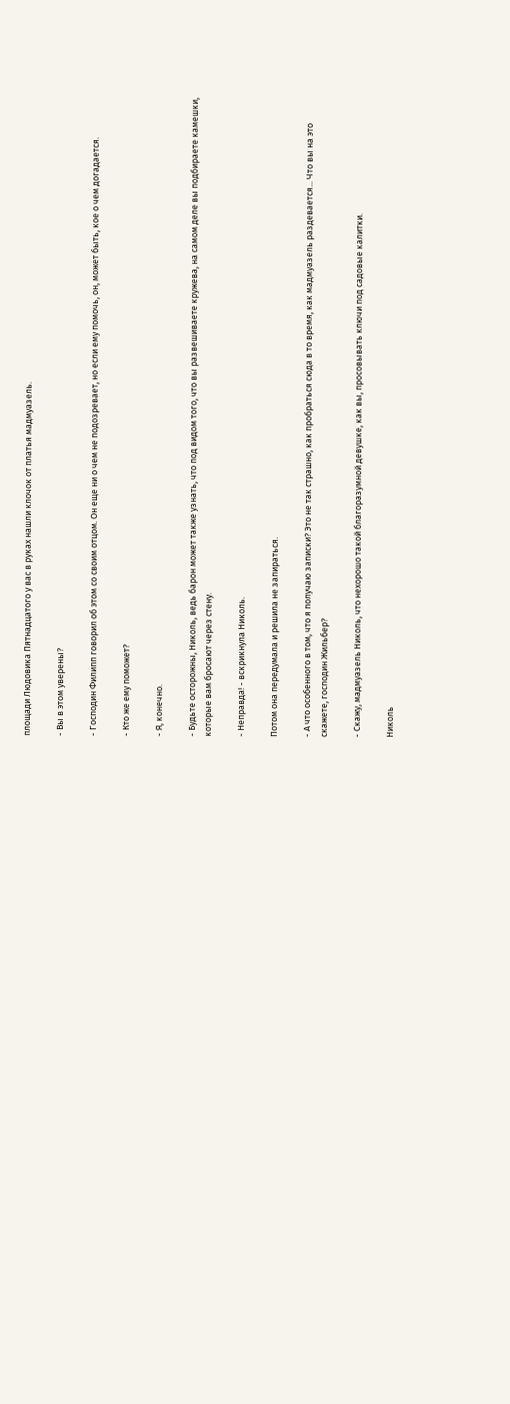площади Людовика Пятнадцатого у вас в руках нашли клочок от платья мадмуазель.

- Вы в этом уверены?

- Господин Филипп говорил об этом со своим отцом. Он еще ни о чем не подозревает, но если ему помочь, он, может быть, кое о чем догадается.

- Кто же ему поможет?

- Я, конечно.

- Будьте осторожны, Николь, ведь барон может также узнать, что под видом того, что вы развешиваете кружева, на самом деле вы подбираете камешки, которые вам бросают через стену.

- Неправда! - вскрикнула Николь.

Потом она передумала и решила не запираться.

- А что особенного в том, что я получаю записки? Это не так страшно, как пробраться сюда в то время, как мадмуазель раздевается... Что вы на это скажете, господин Жильбер?

- Скажу, мадмуазель Николь, что нехорошо такой благоразумной девушке, как вы, просовывать ключи под садовые калитки.

Николь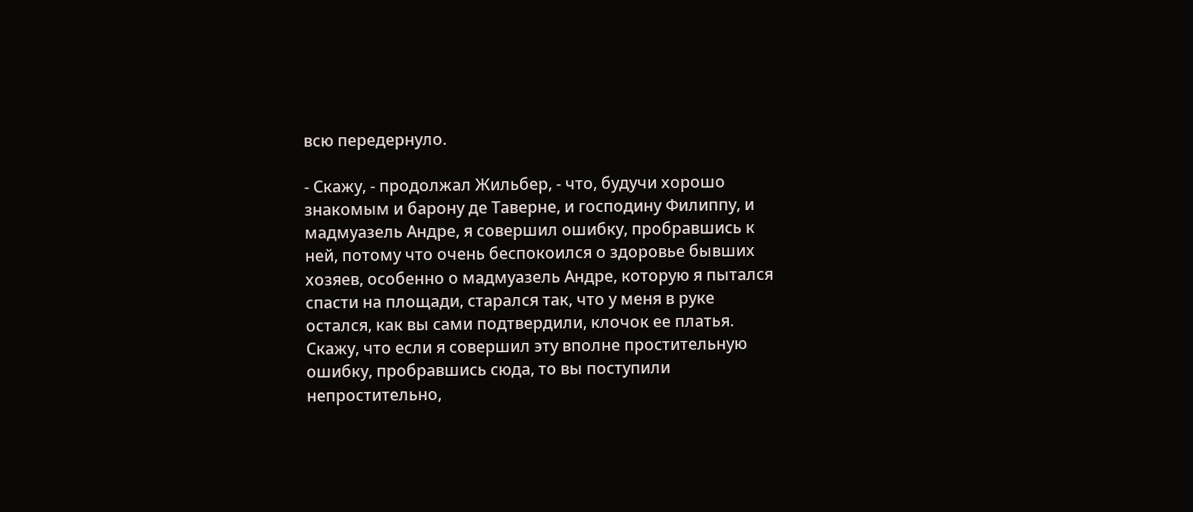всю передернуло.

- Скажу, - продолжал Жильбер, - что, будучи хорошо знакомым и барону де Таверне, и господину Филиппу, и мадмуазель Андре, я совершил ошибку, пробравшись к ней, потому что очень беспокоился о здоровье бывших хозяев, особенно о мадмуазель Андре, которую я пытался спасти на площади, старался так, что у меня в руке остался, как вы сами подтвердили, клочок ее платья. Скажу, что если я совершил эту вполне простительную ошибку, пробравшись сюда, то вы поступили непростительно,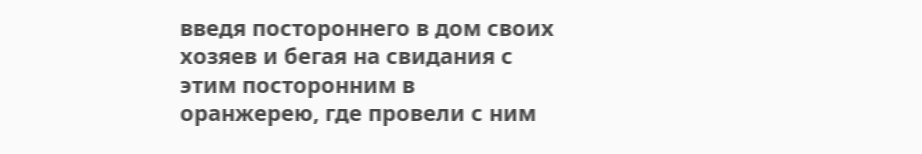введя постороннего в дом своих хозяев и бегая на свидания с этим посторонним в оранжерею, где провели с ним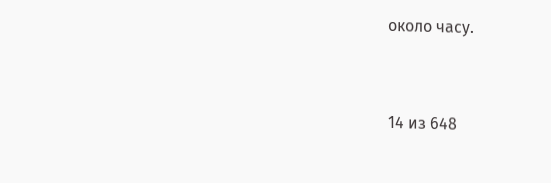около часу.



14 из 648